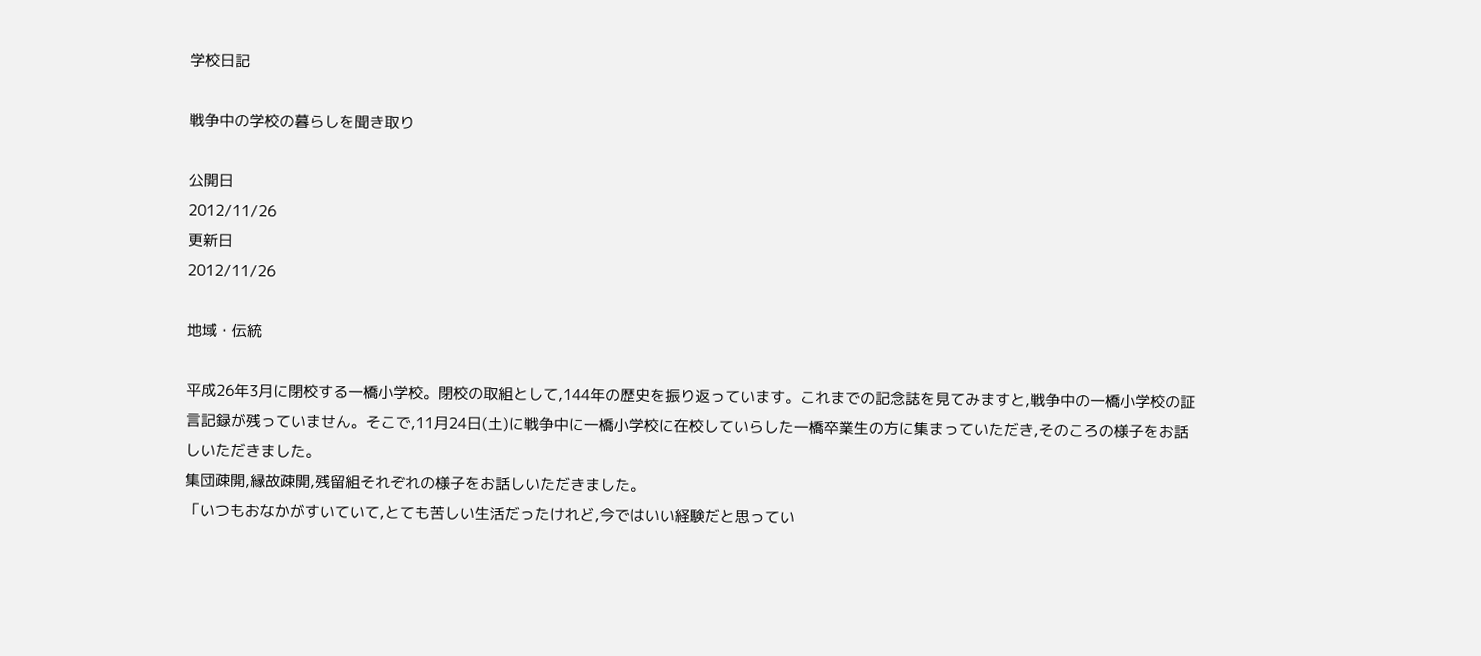学校日記

戦争中の学校の暮らしを聞き取り

公開日
2012/11/26
更新日
2012/11/26

地域・伝統

平成26年3月に閉校する一橋小学校。閉校の取組として,144年の歴史を振り返っています。これまでの記念誌を見てみますと,戦争中の一橋小学校の証言記録が残っていません。そこで,11月24日(土)に戦争中に一橋小学校に在校していらした一橋卒業生の方に集まっていただき,そのころの様子をお話しいただきました。
集団疎開,縁故疎開,残留組それぞれの様子をお話しいただきました。
「いつもおなかがすいていて,とても苦しい生活だったけれど,今ではいい経験だと思ってい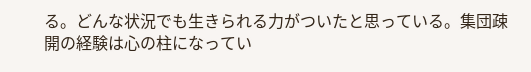る。どんな状況でも生きられる力がついたと思っている。集団疎開の経験は心の柱になってい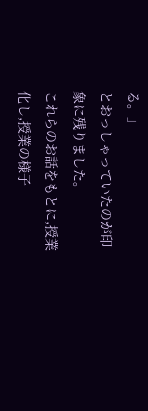る。」
とおっしゃっていたのが印象に残りました。
これらのお話をもとに,授業化し,授業の様子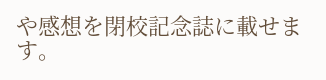や感想を閉校記念誌に載せます。